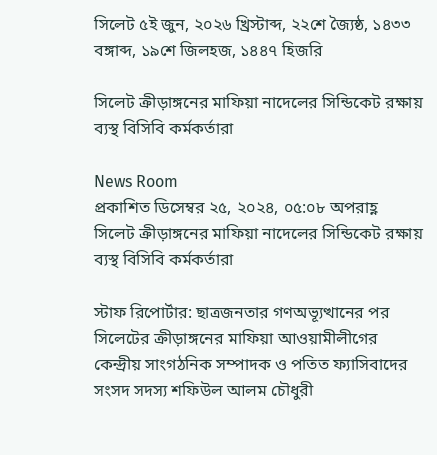সিলেট ৫ই জুন, ২০২৬ খ্রিস্টাব্দ, ২২শে জ্যৈষ্ঠ, ১৪৩৩ বঙ্গাব্দ, ১৯শে জিলহজ, ১৪৪৭ হিজরি

সিলেট ক্রীড়াঙ্গনের মাফিয়া নাদেলের সিন্ডিকেট রক্ষায় ব্যস্থ বিসিবি কর্মকর্তারা

News Room
প্রকাশিত ডিসেম্বর ২৫, ২০২৪, ০৫:০৮ অপরাহ্ণ
সিলেট ক্রীড়াঙ্গনের মাফিয়া নাদেলের সিন্ডিকেট রক্ষায় ব্যস্থ বিসিবি কর্মকর্তারা

স্টাফ রিপোর্টার: ছাত্রজনতার গণঅভ্যূত্থানের পর সিলেটের ক্রীড়াঙ্গনের মাফিয়া আওয়ামীলীগের কেন্দ্রীয় সাংগঠনিক সম্পাদক ও পতিত ফ্যাসিবাদের সংসদ সদস্য শফিউল আলম চৌধুরী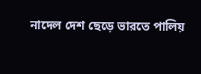নাদেল দেশ ছেড়ে ভারতে পালিয়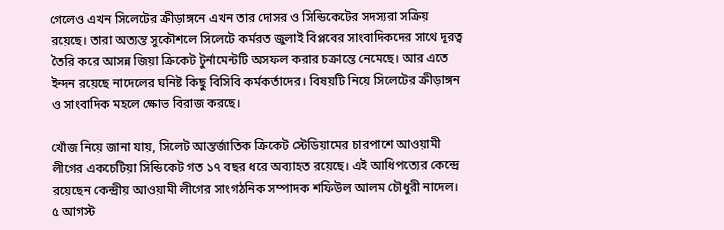গেলেও এখন সিলেটের ক্রীড়াঙ্গনে এখন তার দোসর ও সিন্ডিকেটের সদস্যরা সক্রিয় রয়েছে। তারা অত্যন্ত সুকৌশলে সিলেটে কর্মরত জুলাই বিপ্লবের সাংবাদিকদের সাথে দূরত্ব তৈরি করে আসন্ন জিয়া ক্রিকেট টুর্নামেন্টটি অসফল করার চক্রান্তে নেমেছে। আর এতে ইন্দন রয়েছে নাদেলের ঘনিষ্ট কিছু বিসিবি কর্মকর্তাদের। বিষয়টি নিয়ে সিলেটের ক্রীড়াঙ্গন ও সাংবাদিক মহলে ক্ষোভ বিরাজ করছে।

খোঁজ নিয়ে জানা যায়, সিলেট আন্তর্জাতিক ক্রিকেট স্টেডিয়ামের চারপাশে আওয়ামী লীগের একচেটিয়া সিন্ডিকেট গত ১৭ বছর ধরে অব্যাহত রয়েছে। এই আধিপত্যের কেন্দ্রে রয়েছেন কেন্দ্রীয় আওয়ামী লীগের সাংগঠনিক সম্পাদক শফিউল আলম চৌধুরী নাদেল। ৫ আগস্ট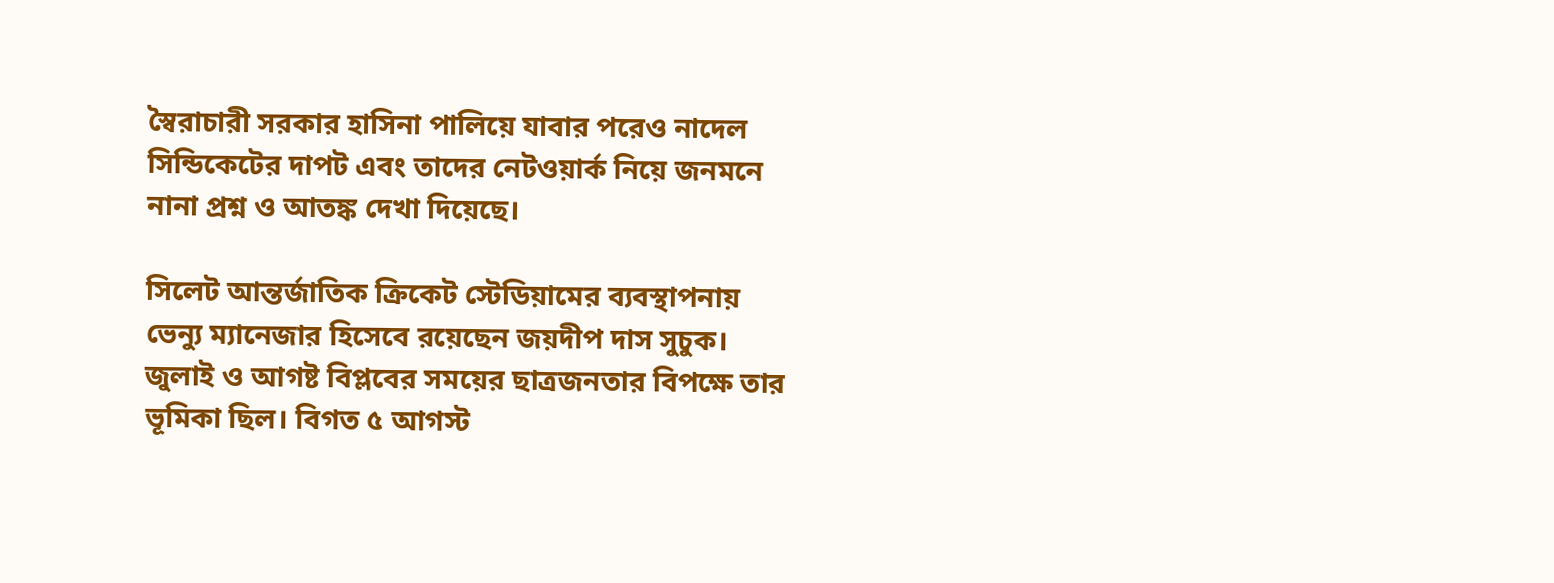স্বৈরাচারী সরকার হাসিনা পালিয়ে যাবার পরেও নাদেল সিন্ডিকেটের দাপট এবং তাদের নেটওয়ার্ক নিয়ে জনমনে নানা প্রশ্ন ও আতঙ্ক দেখা দিয়েছে।

সিলেট আন্তর্জাতিক ক্রিকেট স্টেডিয়ামের ব্যবস্থাপনায় ভেন্যু ম্যানেজার হিসেবে রয়েছেন জয়দীপ দাস সুচুক। জুলাই ও আগষ্ট বিপ্লবের সময়ের ছাত্রজনতার বিপক্ষে তার ভূমিকা ছিল। বিগত ৫ আগস্ট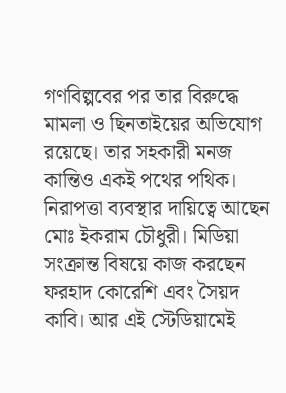গণবিল্পবের পর তার বিরুদ্ধে মামলা ও ছিনতাইয়ের অভিযোগ রয়েছে। তার সহকারী মনজ কান্তিও একই পথের পথিক। নিরাপত্তা ব্যবস্থার দায়িত্বে আছেন মোঃ ইকরাম চৌধুরী। মিডিয়া সংক্রান্ত বিষয়ে কাজ করছেন ফরহাদ কোরেশি এবং সৈয়দ কাবি। আর এই স্টেডিয়ামেই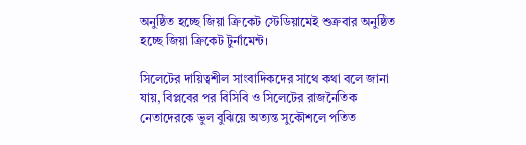অনুষ্ঠিত হচ্ছে জিয়া ক্রিকেট স্টেডিয়ামেই শুক্রবার অনুষ্ঠিত হচ্ছে জিয়া ক্রিকেট টুর্নামেন্ট।

সিলেটের দায়িত্বশীল সাংবাদিকদের সাথে কথা বলে জানা যায়, বিপ্লবের পর বিসিবি ও সিলেটের রাজনৈতিক নেতাদেরকে ভুল বুঝিয়ে অত্যন্ত সুকৌশলে পতিত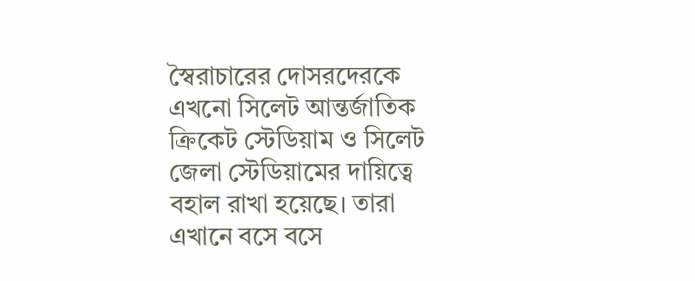স্বৈরাচারের দোসরদেরকে এখনো সিলেট আন্তর্জাতিক ক্রিকেট স্টেডিয়াম ও সিলেট জেলা স্টেডিয়ামের দায়িত্বে বহাল রাখা হয়েছে। তারা এখানে বসে বসে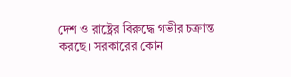দেশ ও রাষ্ট্রের বিরুদ্ধে গভীর চক্রান্ত করছে। সরকারের কোন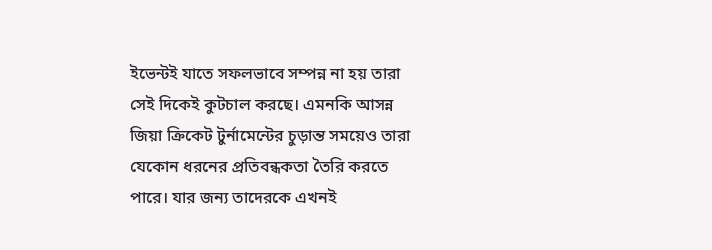ইভেন্টই যাতে সফলভাবে সম্পন্ন না হয় তারা সেই দিকেই কুটচাল করছে। এমনকি আসন্ন জিয়া ক্রিকেট টুর্নামেন্টের চুড়ান্ত সময়েও তারা যেকোন ধরনের প্রতিবন্ধকতা তৈরি করতে পারে। যার জন্য তাদেরকে এখনই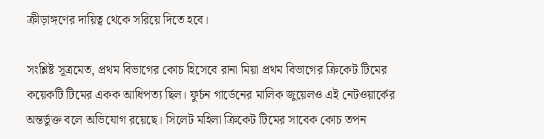ক্রীড়াঙ্গণের দায়িত্ব থেকে সরিয়ে দিতে হবে।

সংশ্লিষ্ট সূত্রমেত, প্রথম বিভাগের কোচ হিসেবে রানা মিয়া প্রথম বিভাগের ক্রিকেট টিমের কয়েকটি টিমের একক আধিপত্য ছিল। ফুর্চন গার্ডেনের মালিক জুয়েলও এই নেটওয়ার্কের অন্তর্ভুক্ত বলে অভিযোগ রয়েছে। সিলেট মহিলা ক্রিকেট টিমের সাবেক কোচ তপন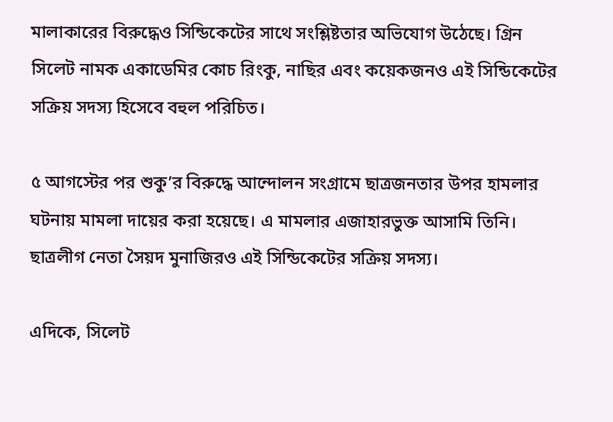মালাকারের বিরুদ্ধেও সিন্ডিকেটের সাথে সংশ্লিষ্টতার অভিযোগ উঠেছে। গ্রিন সিলেট নামক একাডেমির কোচ রিংকু, নাছির এবং কয়েকজনও এই সিন্ডিকেটের সক্রিয় সদস্য হিসেবে বহুল পরিচিত।

৫ আগস্টের পর শুকু’র বিরুদ্ধে আন্দোলন সংগ্রামে ছাত্রজনতার উপর হামলার ঘটনায় মামলা দায়ের করা হয়েছে। এ মামলার এজাহারভুক্ত আসামি তিনি। ছাত্রলীগ নেতা সৈয়দ মুনাজিরও এই সিন্ডিকেটের সক্রিয় সদস্য।

এদিকে, সিলেট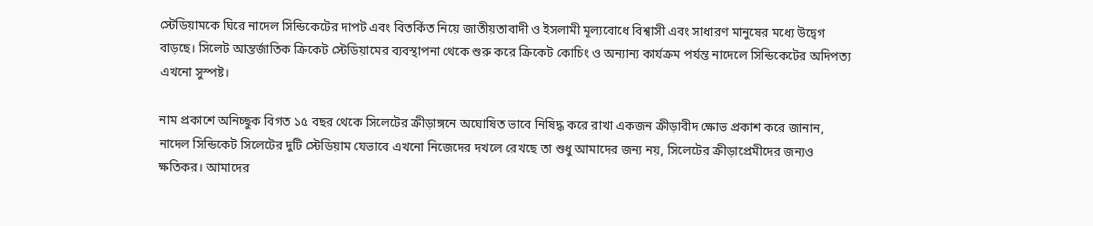স্টেডিয়ামকে ঘিরে নাদেল সিন্ডিকেটের দাপট এবং বিতর্কিত নিয়ে জাতীয়তাবাদী ও ইসলামী মূল্যবোধে বিশ্বাসী এবং সাধারণ মানুষের মধ্যে উদ্বেগ বাড়ছে। সিলেট আন্তর্জাতিক ক্রিকেট স্টেডিয়ামের ব্যবস্থাপনা থেকে শুরু করে ক্রিকেট কোচিং ও অন্যান্য কার্যক্রম পর্যন্ত নাদেলে সিন্ডিকেটের অদিপত্য এখনো সুস্পষ্ট।

নাম প্রকাশে অনিচ্ছুক বিগত ১৫ বছর থেকে সিলেটের ক্রীড়াঙ্গনে অঘোষিত ভাবে নিষিদ্ধ করে রাখা একজন ক্রীড়াবীদ ক্ষোভ প্রকাশ করে জানান, নাদেল সিন্ডিকেট সিলেটের দুটি স্টেডিয়াম যেভাবে এখনো নিজেদের দখলে রেখছে তা শুধু আমাদের জন্য নয়, সিলেটের ক্রীড়াপ্রেমীদের জন্যও ক্ষতিকর। আমাদের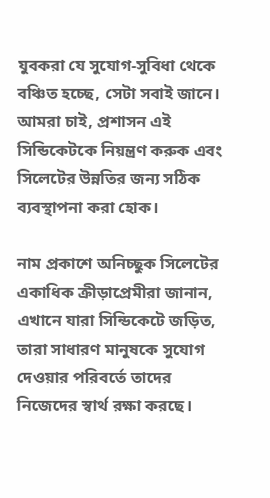যুবকরা যে সুযোগ-সুবিধা থেকে বঞ্চিত হচ্ছে, সেটা সবাই জানে। আমরা চাই, প্রশাসন এই সিন্ডিকেটকে নিয়ন্ত্রণ করুক এবং সিলেটের উন্নতির জন্য সঠিক ব্যবস্থাপনা করা হোক।

নাম প্রকাশে অনিচ্ছুক সিলেটের একাধিক ক্রীড়াপ্রেমীরা জানান, এখানে যারা সিন্ডিকেটে জড়িত, তারা সাধারণ মানুষকে সুযোগ দেওয়ার পরিবর্তে তাদের নিজেদের স্বার্থ রক্ষা করছে।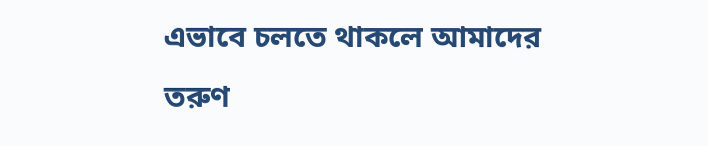এভাবে চলতে থাকলে আমাদের তরুণ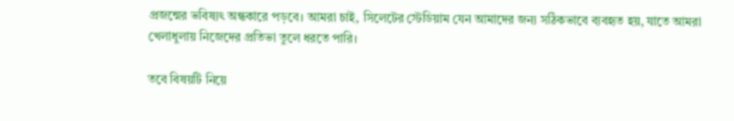প্রজন্মের ভবিষ্যৎ অন্ধকারে পড়বে। আমরা চাই, সিলেটের স্টেডিয়াম যেন আমাদের জন্য সঠিকভাবে ব্যবহৃত হয়, যাতে আমরা খেলাধুলায় নিজেদের প্রতিভা তুলে ধরতে পারি।

তবে বিষয়টি নিয়ে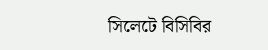সিলেটে বিসিবির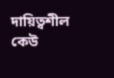দায়িত্বশীল কেউ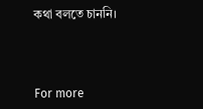কথা বলতে চাননি।



For more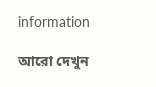information

আরো দেখুন